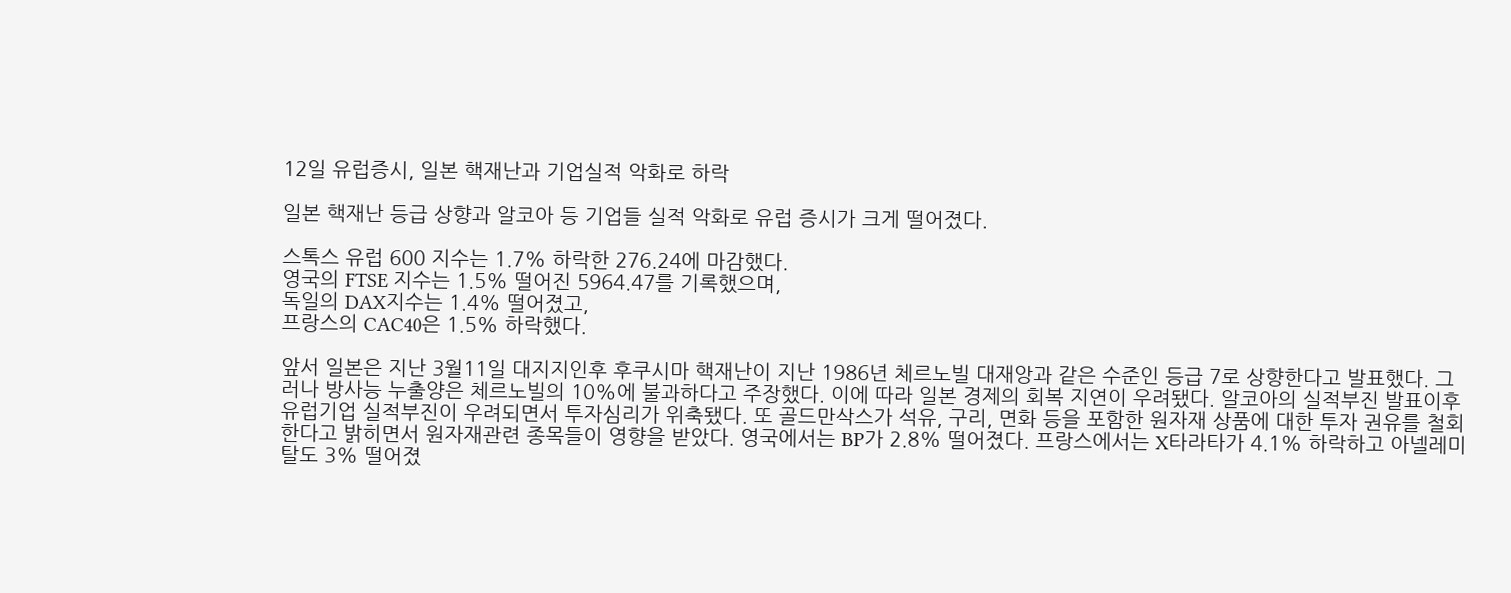12일 유럽증시, 일본 핵재난과 기업실적 악화로 하락

일본 핵재난 등급 상향과 알코아 등 기업들 실적 악화로 유럽 증시가 크게 떨어졌다.

스톡스 유럽 600 지수는 1.7% 하락한 276.24에 마감했다.
영국의 FTSE 지수는 1.5% 떨어진 5964.47를 기록했으며,
독일의 DAX지수는 1.4% 떨어졌고,
프랑스의 CAC40은 1.5% 하락했다.

앞서 일본은 지난 3월11일 대지지인후 후쿠시마 핵재난이 지난 1986년 체르노빌 대재앙과 같은 수준인 등급 7로 상향한다고 발표했다. 그러나 방사능 누출양은 체르노빌의 10%에 불과하다고 주장했다. 이에 따라 일본 경제의 회복 지연이 우려됐다. 알코아의 실적부진 발표이후 유럽기업 실적부진이 우려되면서 투자심리가 위축됐다. 또 골드만삭스가 석유, 구리, 면화 등을 포함한 원자재 상품에 대한 투자 권유를 철회한다고 밝히면서 원자재관련 종목들이 영향을 받았다. 영국에서는 BP가 2.8% 떨어졌다. 프랑스에서는 X타라타가 4.1% 하락하고 아넬레미탈도 3% 떨어졌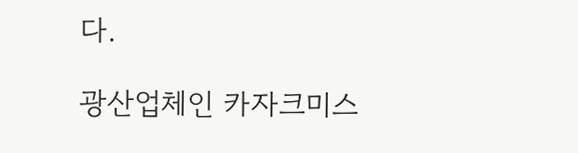다.

광산업체인 카자크미스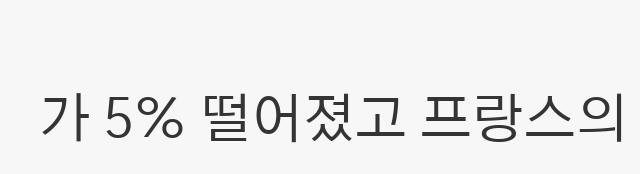가 5% 떨어졌고 프랑스의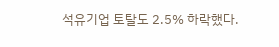석유기업 토탈도 2.5% 하락했다.